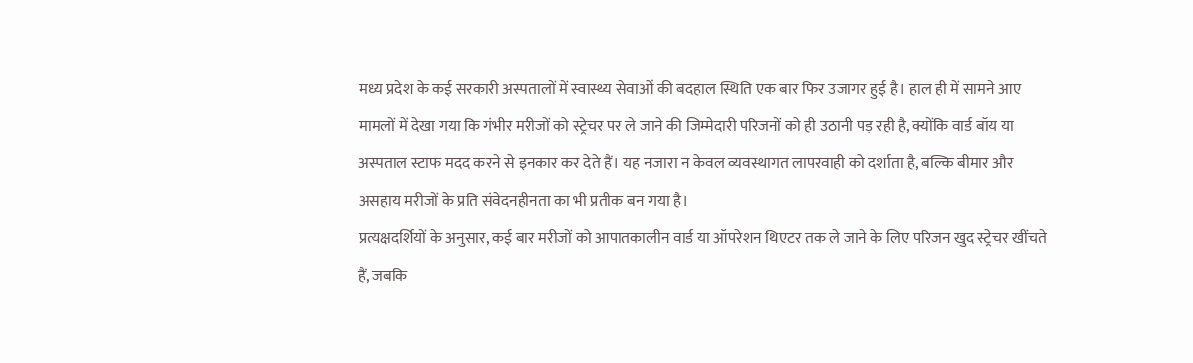मध्य प्रदेश के कई सरकारी अस्पतालों में स्वास्थ्य सेवाओं की बदहाल स्थिति एक बार फिर उजागर हुई है। हाल ही में सामने आए मामलों में देखा गया कि गंभीर मरीजों को स्ट्रेचर पर ले जाने की जिम्मेदारी परिजनों को ही उठानी पड़ रही है, क्योंकि वार्ड बॉय या अस्पताल स्टाफ मदद करने से इनकार कर देते हैं। यह नजारा न केवल व्यवस्थागत लापरवाही को दर्शाता है, बल्कि बीमार और असहाय मरीजों के प्रति संवेदनहीनता का भी प्रतीक बन गया है।
प्रत्यक्षदर्शियों के अनुसार, कई बार मरीजों को आपातकालीन वार्ड या ऑपरेशन थिएटर तक ले जाने के लिए परिजन खुद स्ट्रेचर खींचते हैं, जबकि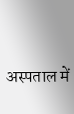अस्पताल में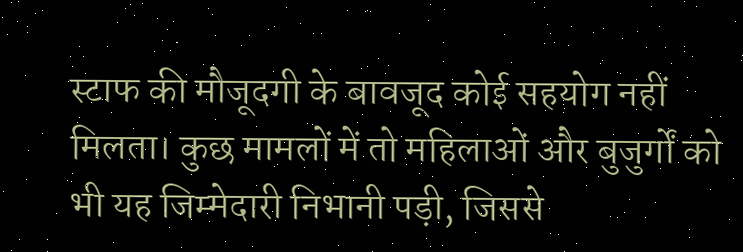स्टाफ की मौजूदगी के बावजूद कोई सहयोग नहीं मिलता। कुछ मामलों में तो महिलाओं और बुजुर्गों को भी यह जिम्मेदारी निभानी पड़ी, जिससे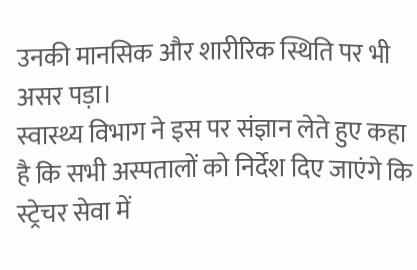उनकी मानसिक और शारीरिक स्थिति पर भी असर पड़ा।
स्वास्थ्य विभाग ने इस पर संज्ञान लेते हुए कहा है कि सभी अस्पतालों को निर्देश दिए जाएंगे कि स्ट्रेचर सेवा में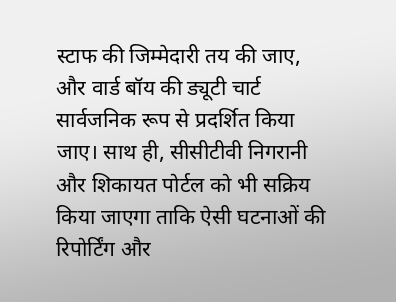स्टाफ की जिम्मेदारी तय की जाए, और वार्ड बॉय की ड्यूटी चार्ट सार्वजनिक रूप से प्रदर्शित किया जाए। साथ ही, सीसीटीवी निगरानी और शिकायत पोर्टल को भी सक्रिय किया जाएगा ताकि ऐसी घटनाओं की रिपोर्टिंग और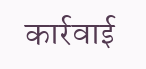कार्रवाई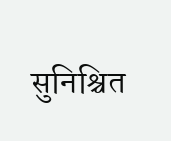सुनिश्चित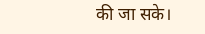की जा सके।